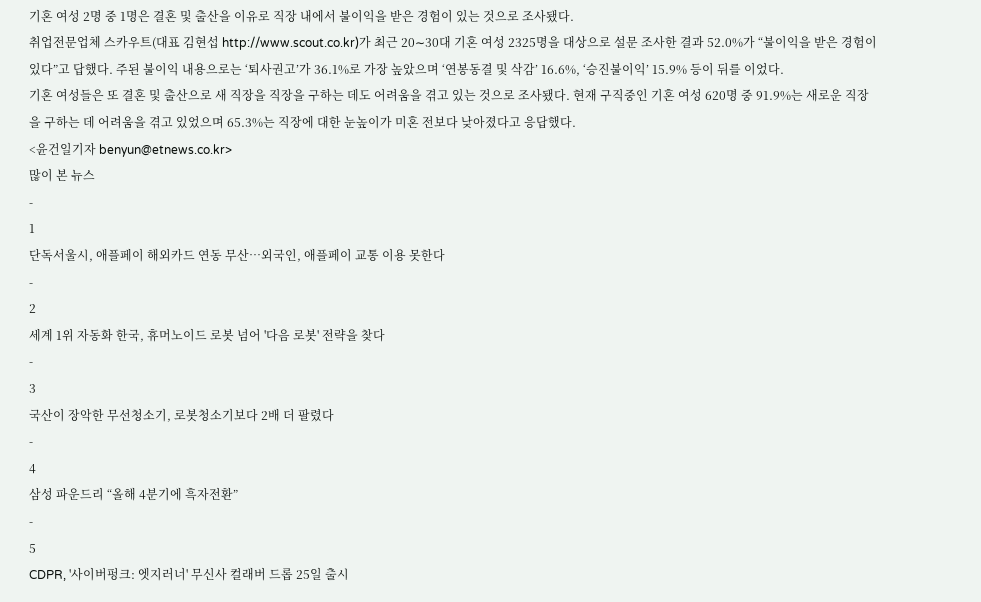기혼 여성 2명 중 1명은 결혼 및 출산을 이유로 직장 내에서 불이익을 받은 경험이 있는 것으로 조사됐다.
취업전문업체 스카우트(대표 김현섭 http://www.scout.co.kr)가 최근 20∼30대 기혼 여성 2325명을 대상으로 설문 조사한 결과 52.0%가 “불이익을 받은 경험이 있다”고 답했다. 주된 불이익 내용으로는 ‘퇴사권고’가 36.1%로 가장 높았으며 ‘연봉동결 및 삭감’ 16.6%, ‘승진불이익’ 15.9% 등이 뒤를 이었다.
기혼 여성들은 또 결혼 및 출산으로 새 직장을 직장을 구하는 데도 어려움을 겪고 있는 것으로 조사됐다. 현재 구직중인 기혼 여성 620명 중 91.9%는 새로운 직장을 구하는 데 어려움을 겪고 있었으며 65.3%는 직장에 대한 눈높이가 미혼 전보다 낮아졌다고 응답했다.
<윤건일기자 benyun@etnews.co.kr>
많이 본 뉴스
-
1
단독서울시, 애플페이 해외카드 연동 무산…외국인, 애플페이 교통 이용 못한다
-
2
세계 1위 자동화 한국, 휴머노이드 로봇 넘어 '다음 로봇' 전략을 찾다
-
3
국산이 장악한 무선청소기, 로봇청소기보다 2배 더 팔렸다
-
4
삼성 파운드리 “올해 4분기에 흑자전환”
-
5
CDPR, '사이버펑크: 엣지러너' 무신사 컬래버 드롭 25일 출시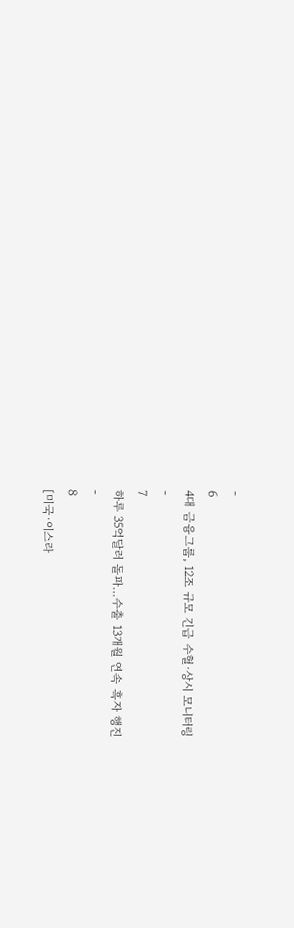-
6
4대 금융그룹, 12조 규모 긴급 수혈·상시 모니터링
-
7
하루 35억달러 돌파…수출 13개월 연속 흑자 행진
-
8
[미국·이스라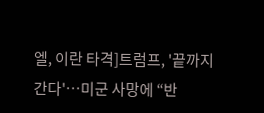엘, 이란 타격]트럼프, '끝까지 간다'…미군 사망에 “반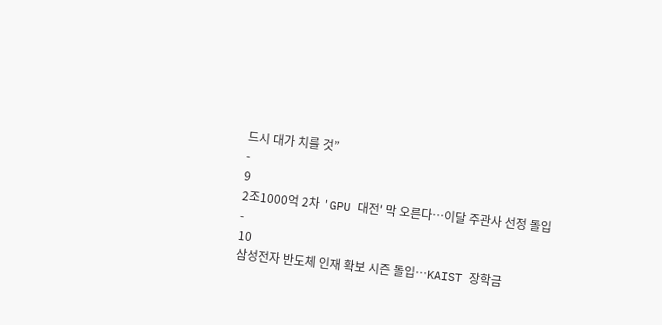드시 대가 치를 것”
-
9
2조1000억 2차 'GPU 대전' 막 오른다…이달 주관사 선정 돌입
-
10
삼성전자 반도체 인재 확보 시즌 돌입…KAIST 장학금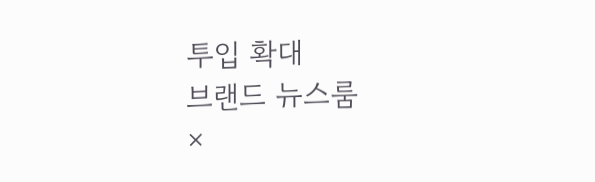투입 확대
브랜드 뉴스룸
×